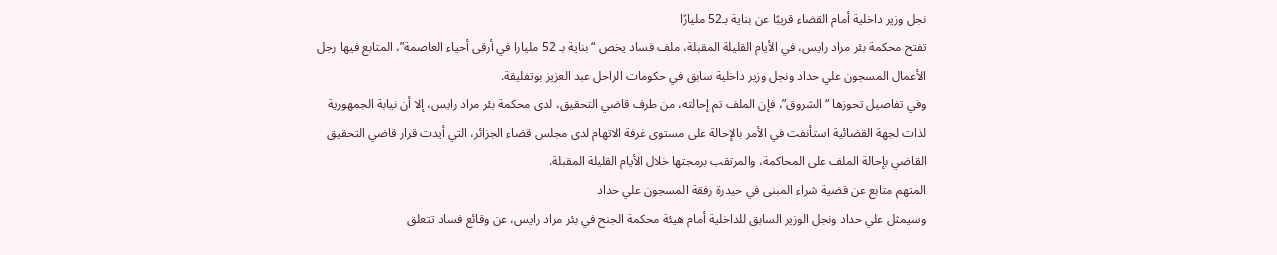نجل وزير داخلية أمام القضاء قريبًا عن بناية بـ52 مليارًا
تفتح محكمة بئر مراد رايس، في الأيام القليلة المقبلة، ملف فساد يخص “بناية بـ 52 مليارا في أرقى أحياء العاصمة”، المتابع فيها رجل الأعمال المسجون علي حداد ونجل وزير داخلية سابق في حكومات الراحل عبد العزيز بوتفليقة.
وفي تفاصيل تحوزها “الشروق”، فإن الملف تم إحالته، من طرف قاضي التحقيق، لدى محكمة بئر مراد رايس، إلا أن نيابة الجمهورية لذات لجهة القضائية استأنفت في الأمر بالإحالة على مستوى غرفة الاتهام لدى مجلس قضاء الجزائر، التي أيدت قرار قاضي التحقيق القاضي بإحالة الملف على المحاكمة، والمرتقب برمجتها خلال الأيام القليلة المقبلة.
المتهم متابع عن قضية شراء المبنى في حيدرة رفقة المسجون علي حداد
وسيمثل علي حداد ونجل الوزير السابق للداخلية أمام هيئة محكمة الجنح في بئر مراد رايس، عن وقائع فساد تتعلق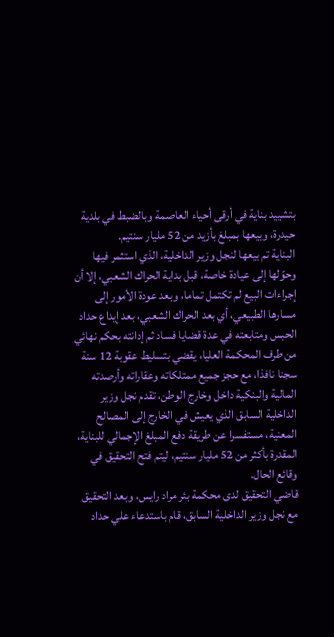بتشييد بناية في أرقى أحياء العاصمة وبالضبط في بلدية حيدرة، وبيعها بمبلغ بأزيد من 52 مليار سنتيم.
البناية تم بيعها لنجل وزير الداخلية، الذي استثمر فيها وحوّلها إلى عيادة خاصة، قبل بداية الحراك الشعبي، إلا أن إجراءات البيع لم تكتمل تماما، وبعد عودة الأمور إلى مسارها الطبيعي، أي بعد الحراك الشعبي، بعد إيداع حداد الحبس ومتابعته في عدة قضايا فساد ثم إدانته بحكم نهائي من طرف المحكمة العليا، يقضي بتسليط عقوبة 12 سنة سجنا نافذا، مع حجز جميع ممتلكاته وعقاراته وأرصدته المالية والبنكية داخل وخارج الوطن، تقدم نجل وزير الداخلية السابق الذي يعيش في الخارج إلى المصالح المعنية، مستفسرا عن طريقة دفع المبلغ الإجمالي للبناية، المقدرة بأكثر من 52 مليار سنتيم، ليتم فتح التحقيق في وقائع الحال.
قاضي التحقيق لدى محكمة بئر مراد رايس، وبعد التحقيق مع نجل وزير الداخلية السابق، قام باستدعاء علي حداد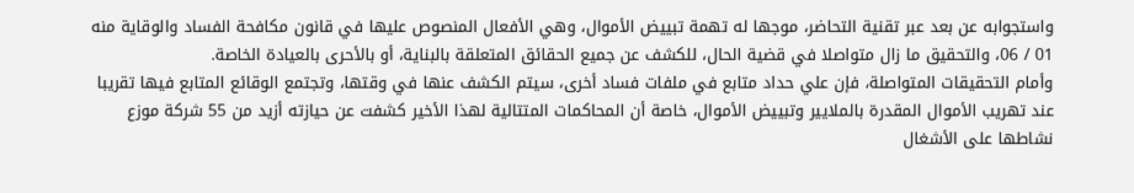واستجوابه عن بعد عبر تقنية التحاضر، موجها له تهمة تبييض الأموال، وهي الأفعال المنصوص عليها في قانون مكافحة الفساد والوقاية منه 01 / 06، والتحقيق ما زال متواصلا في قضية الحال، للكشف عن جميع الحقائق المتعلقة بالبناية، أو بالأحرى بالعيادة الخاصة.
وأمام التحقيقات المتواصلة، فإن علي حداد متابع في ملفات فساد أخرى، سيتم الكشف عنها في وقتها، وتجتمع الوقائع المتابع فيها تقريبا عند تهريب الأموال المقدرة بالملايير وتبييض الأموال، خاصة أن المحاكمات المتتالية لهذا الأخير كشفت عن حيازته أزيد من 55 شركة موزع نشاطها على الأشغال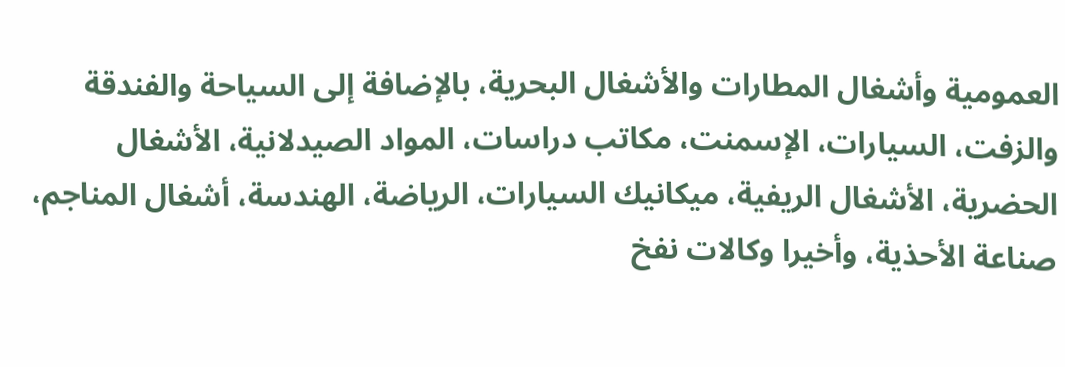العمومية وأشغال المطارات والأشغال البحرية، بالإضافة إلى السياحة والفندقة والزفت، السيارات، الإسمنت، مكاتب دراسات، المواد الصيدلانية، الأشغال الحضرية، الأشغال الريفية، ميكانيك السيارات، الرياضة، الهندسة، أشغال المناجم، صناعة الأحذية، وأخيرا وكالات نفخ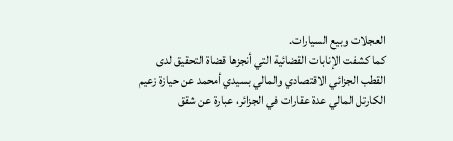العجلات وبيع السيارات.
كما كشفت الإنابات القضائية التي أنجزها قضاة التحقيق لدى القطب الجزائي الاقتصادي والمالي بسيدي أمحمد عن حيازة زعيم الكارتل المالي عدة عقارات في الجزائر، عبارة عن شقق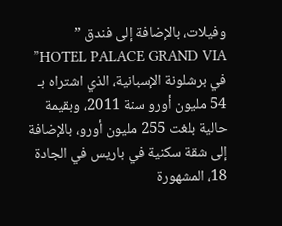وفيلات، بالإضافة إلى فندق ” HOTEL PALACE GRAND VIA” في برشلونة الإسبانية، الذي اشتراه بـ 54 مليون أورو سنة 2011، وبقيمة حالية بلغت 255 مليون أورو، بالإضافة إلى شقة سكنية في باريس في الجادة 18، المشهورة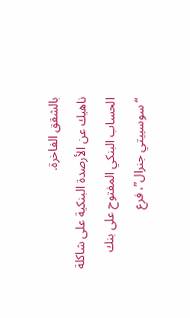بالشقق الفاخرة.
ناهيك عن الأرصدة البنكية على شاكلة الحساب البنكي المفتوح على بنك “سوسييتي جنرال”، فرع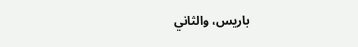باريس، والثاني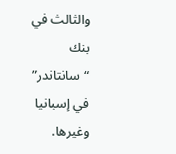والثالث في بنك “سانتاندر” في إسبانيا وغيرها.